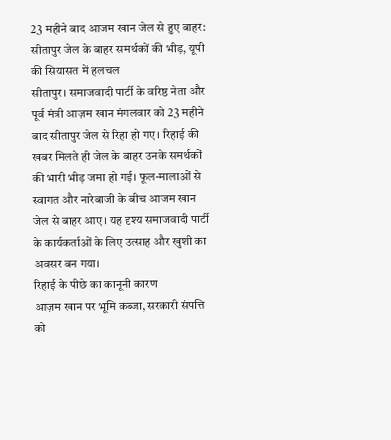23 महीने बाद आजम खान जेल से हुए बाहर: सीतापुर जेल के बाहर समर्थकों की भीड़, यूपी की सियासत में हलचल
सीतापुर। समाजवादी पार्टी के वरिष्ठ नेता और पूर्व मंत्री आज़म खान मंगलवार को 23 महीने बाद सीतापुर जेल से रिहा हो गए। रिहाई की खबर मिलते ही जेल के बाहर उनके समर्थकों की भारी भीड़ जमा हो गई। फूल-मालाओं से स्वागत और नारेबाजी के बीच आजम खान जेल से बाहर आए। यह दृश्य समाजवादी पार्टी के कार्यकर्ताओं के लिए उत्साह और खुशी का अवसर बन गया।
रिहाई के पीछे का कानूनी कारण
आज़म खान पर भूमि कब्जा, सरकारी संपत्ति को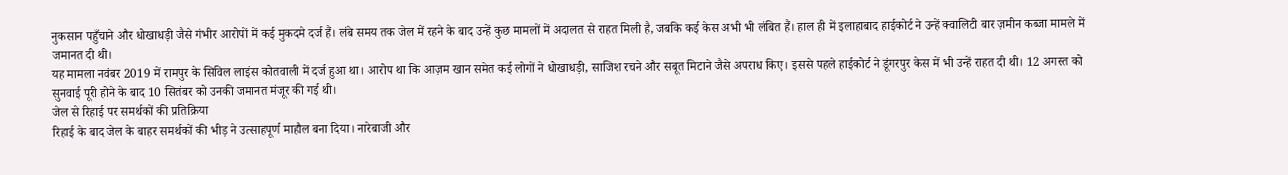नुकसान पहुँचाने और धोखाधड़ी जैसे गंभीर आरोपों में कई मुकदमे दर्ज हैं। लंबे समय तक जेल में रहने के बाद उन्हें कुछ मामलों में अदालत से राहत मिली है, जबकि कई केस अभी भी लंबित हैं। हाल ही में इलाहाबाद हाईकोर्ट ने उन्हें क्वालिटी बार ज़मीन कब्जा मामले में जमानत दी थी।
यह मामला नवंबर 2019 में रामपुर के सिविल लाइंस कोतवाली में दर्ज हुआ था। आरोप था कि आज़म खान समेत कई लोगों ने धोखाधड़ी, साजिश रचने और सबूत मिटाने जैसे अपराध किए। इससे पहले हाईकोर्ट ने डूंगरपुर केस में भी उन्हें राहत दी थी। 12 अगस्त को सुनवाई पूरी होने के बाद 10 सितंबर को उनकी जमानत मंजूर की गई थी।
जेल से रिहाई पर समर्थकों की प्रतिक्रिया
रिहाई के बाद जेल के बाहर समर्थकों की भीड़ ने उत्साहपूर्ण माहौल बना दिया। नारेबाजी और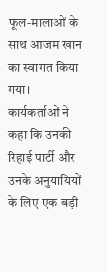फूल-मालाओं के साथ आजम खान का स्वागत किया गया। कार्यकर्ताओं ने कहा कि उनकी रिहाई पार्टी और उनके अनुयायियों के लिए एक बड़ी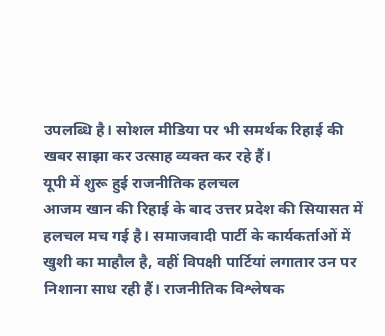उपलब्धि है। सोशल मीडिया पर भी समर्थक रिहाई की खबर साझा कर उत्साह व्यक्त कर रहे हैं।
यूपी में शुरू हुई राजनीतिक हलचल
आजम खान की रिहाई के बाद उत्तर प्रदेश की सियासत में हलचल मच गई है। समाजवादी पार्टी के कार्यकर्ताओं में खुशी का माहौल है, वहीं विपक्षी पार्टियां लगातार उन पर निशाना साध रही हैं। राजनीतिक विश्लेषक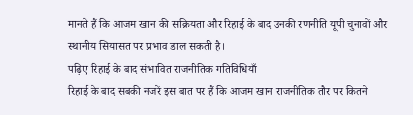मानते हैं कि आजम खान की सक्रियता और रिहाई के बाद उनकी रणनीति यूपी चुनावों और स्थानीय सियासत पर प्रभाव डाल सकती है।
पढ़िए रिहाई के बाद संभावित राजनीतिक गतिविधियाँ
रिहाई के बाद सबकी नजरें इस बात पर हैं कि आजम खान राजनीतिक तौर पर कितने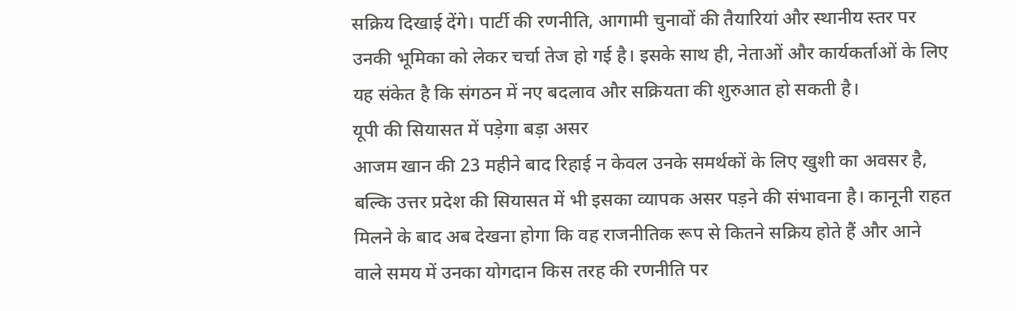सक्रिय दिखाई देंगे। पार्टी की रणनीति, आगामी चुनावों की तैयारियां और स्थानीय स्तर पर उनकी भूमिका को लेकर चर्चा तेज हो गई है। इसके साथ ही, नेताओं और कार्यकर्ताओं के लिए यह संकेत है कि संगठन में नए बदलाव और सक्रियता की शुरुआत हो सकती है।
यूपी की सियासत में पड़ेगा बड़ा असर
आजम खान की 23 महीने बाद रिहाई न केवल उनके समर्थकों के लिए खुशी का अवसर है, बल्कि उत्तर प्रदेश की सियासत में भी इसका व्यापक असर पड़ने की संभावना है। कानूनी राहत मिलने के बाद अब देखना होगा कि वह राजनीतिक रूप से कितने सक्रिय होते हैं और आने वाले समय में उनका योगदान किस तरह की रणनीति पर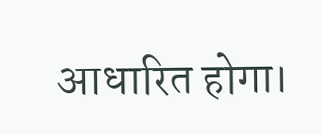आधारित होगा।